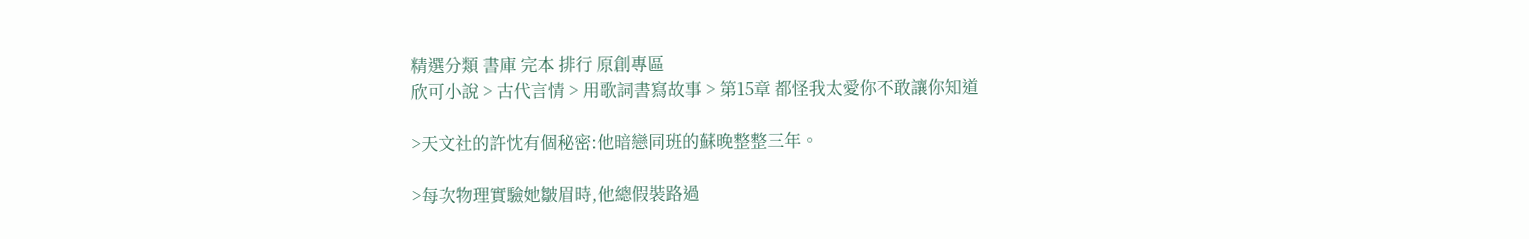精選分類 書庫 完本 排行 原創專區
欣可小說 > 古代言情 > 用歌詞書寫故事 > 第15章 都怪我太愛你不敢讓你知道

>天文社的許忱有個秘密:他暗戀同班的蘇晚整整三年。

>每次物理實驗她皺眉時,他總假裝路過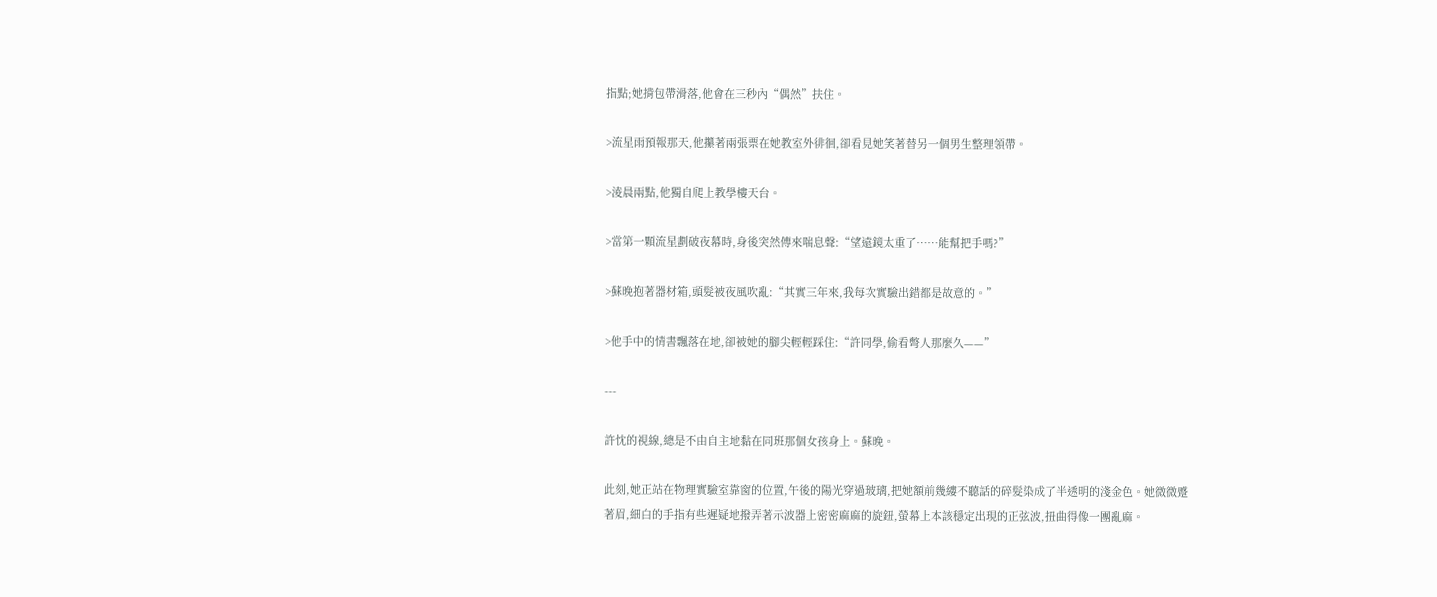指點;她揹包帶滑落,他會在三秒內“偶然”扶住。

>流星雨預報那天,他攥著兩張票在她教室外徘徊,卻看見她笑著替另一個男生整理領帶。

>淩晨兩點,他獨自爬上教學樓天台。

>當第一顆流星劃破夜幕時,身後突然傳來喘息聲:“望遠鏡太重了……能幫把手嗎?”

>蘇晚抱著器材箱,頭髮被夜風吹亂:“其實三年來,我每次實驗出錯都是故意的。”

>他手中的情書飄落在地,卻被她的腳尖輕輕踩住:“許同學,偷看彆人那麼久——”

---

許忱的視線,總是不由自主地黏在同班那個女孩身上。蘇晚。

此刻,她正站在物理實驗室靠窗的位置,午後的陽光穿過玻璃,把她額前幾縷不聽話的碎髮染成了半透明的淺金色。她微微蹙著眉,細白的手指有些遲疑地撥弄著示波器上密密麻麻的旋鈕,螢幕上本該穩定出現的正弦波,扭曲得像一團亂麻。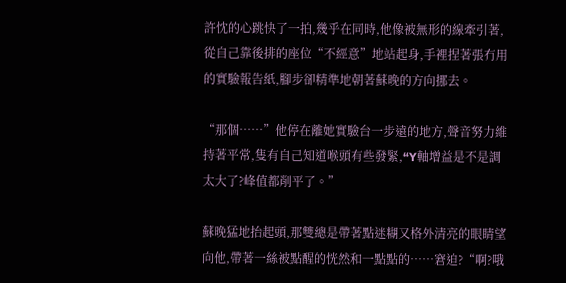許忱的心跳快了一拍,幾乎在同時,他像被無形的線牽引著,從自己靠後排的座位“不經意”地站起身,手裡捏著張冇用的實驗報告紙,腳步卻精準地朝著蘇晚的方向挪去。

“那個……”他停在離她實驗台一步遠的地方,聲音努力維持著平常,隻有自己知道喉頭有些發緊,“Y軸增益是不是調太大了?峰值都削平了。”

蘇晚猛地抬起頭,那雙總是帶著點迷糊又格外清亮的眼睛望向他,帶著一絲被點醒的恍然和一點點的……窘迫?“啊?哦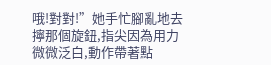哦!對對!”她手忙腳亂地去擰那個旋鈕,指尖因為用力微微泛白,動作帶著點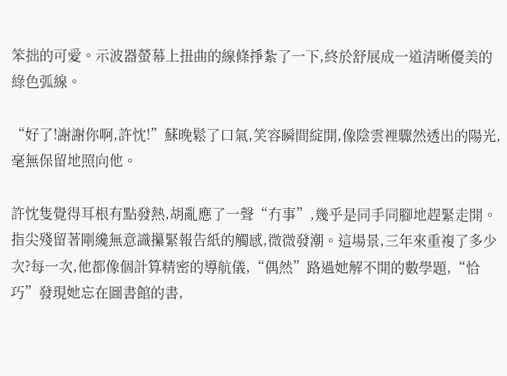笨拙的可愛。示波器螢幕上扭曲的線條掙紮了一下,終於舒展成一道清晰優美的綠色弧線。

“好了!謝謝你啊,許忱!”蘇晚鬆了口氣,笑容瞬間綻開,像陰雲裡驟然透出的陽光,毫無保留地照向他。

許忱隻覺得耳根有點發熱,胡亂應了一聲“冇事”,幾乎是同手同腳地趕緊走開。指尖殘留著剛纔無意識攥緊報告紙的觸感,微微發潮。這場景,三年來重複了多少次?每一次,他都像個計算精密的導航儀,“偶然”路過她解不開的數學題,“恰巧”發現她忘在圖書館的書,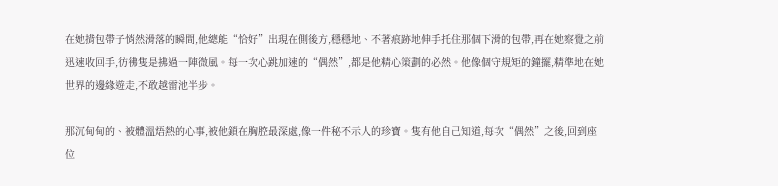在她揹包帶子悄然滑落的瞬間,他總能“恰好”出現在側後方,穩穩地、不著痕跡地伸手托住那個下滑的包帶,再在她察覺之前迅速收回手,彷彿隻是拂過一陣微風。每一次心跳加速的“偶然”,都是他精心策劃的必然。他像個守規矩的鐘擺,精準地在她世界的邊緣遊走,不敢越雷池半步。

那沉甸甸的、被體溫焐熱的心事,被他鎖在胸腔最深處,像一件秘不示人的珍寶。隻有他自己知道,每次“偶然”之後,回到座位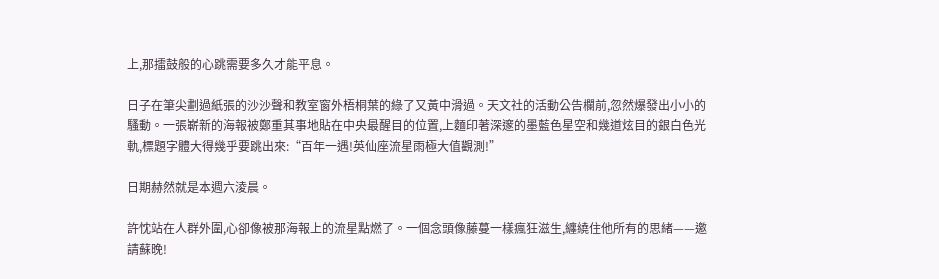上,那擂鼓般的心跳需要多久才能平息。

日子在筆尖劃過紙張的沙沙聲和教室窗外梧桐葉的綠了又黃中滑過。天文社的活動公告欄前,忽然爆發出小小的騷動。一張嶄新的海報被鄭重其事地貼在中央最醒目的位置,上麵印著深邃的墨藍色星空和幾道炫目的銀白色光軌,標題字體大得幾乎要跳出來:“百年一遇!英仙座流星雨極大值觀測!”

日期赫然就是本週六淩晨。

許忱站在人群外圍,心卻像被那海報上的流星點燃了。一個念頭像藤蔓一樣瘋狂滋生,纏繞住他所有的思緒——邀請蘇晚!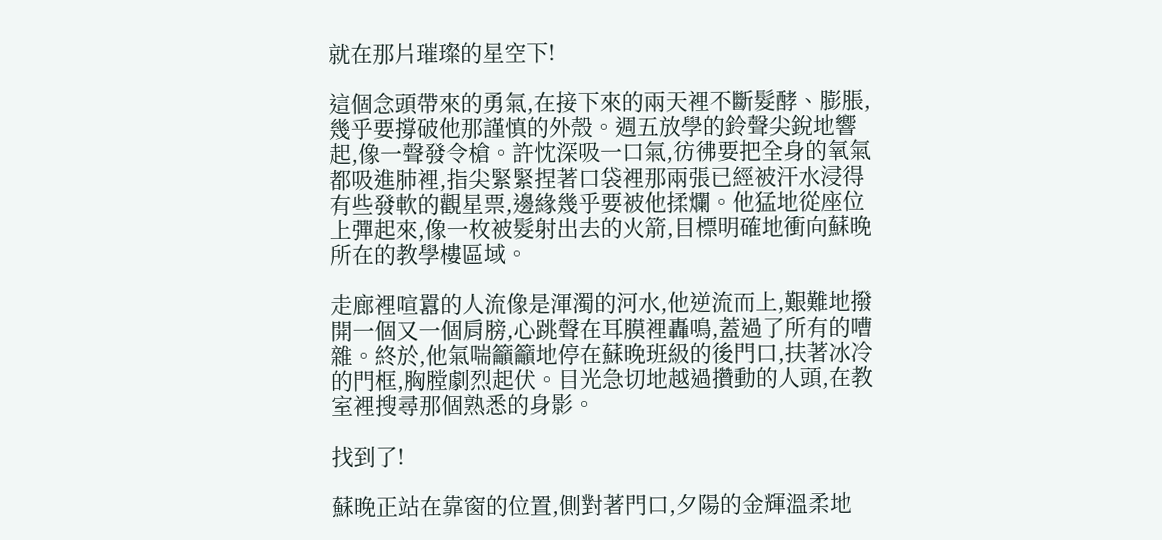就在那片璀璨的星空下!

這個念頭帶來的勇氣,在接下來的兩天裡不斷髮酵、膨脹,幾乎要撐破他那謹慎的外殼。週五放學的鈴聲尖銳地響起,像一聲發令槍。許忱深吸一口氣,彷彿要把全身的氧氣都吸進肺裡,指尖緊緊捏著口袋裡那兩張已經被汗水浸得有些發軟的觀星票,邊緣幾乎要被他揉爛。他猛地從座位上彈起來,像一枚被髮射出去的火箭,目標明確地衝向蘇晚所在的教學樓區域。

走廊裡喧囂的人流像是渾濁的河水,他逆流而上,艱難地撥開一個又一個肩膀,心跳聲在耳膜裡轟鳴,蓋過了所有的嘈雜。終於,他氣喘籲籲地停在蘇晚班級的後門口,扶著冰冷的門框,胸膛劇烈起伏。目光急切地越過攢動的人頭,在教室裡搜尋那個熟悉的身影。

找到了!

蘇晚正站在靠窗的位置,側對著門口,夕陽的金輝溫柔地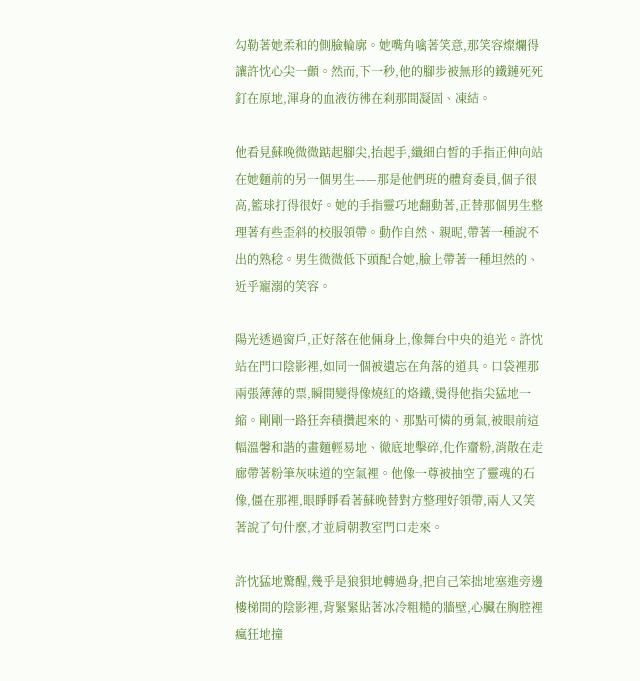勾勒著她柔和的側臉輪廓。她嘴角噙著笑意,那笑容燦爛得讓許忱心尖一顫。然而,下一秒,他的腳步被無形的鐵鏈死死釘在原地,渾身的血液彷彿在刹那間凝固、凍結。

他看見蘇晚微微踮起腳尖,抬起手,纖細白皙的手指正伸向站在她麵前的另一個男生——那是他們班的體育委員,個子很高,籃球打得很好。她的手指靈巧地翻動著,正替那個男生整理著有些歪斜的校服領帶。動作自然、親昵,帶著一種說不出的熟稔。男生微微低下頭配合她,臉上帶著一種坦然的、近乎寵溺的笑容。

陽光透過窗戶,正好落在他倆身上,像舞台中央的追光。許忱站在門口陰影裡,如同一個被遺忘在角落的道具。口袋裡那兩張薄薄的票,瞬間變得像燒紅的烙鐵,燙得他指尖猛地一縮。剛剛一路狂奔積攢起來的、那點可憐的勇氣,被眼前這幅溫馨和諧的畫麵輕易地、徹底地擊碎,化作齏粉,消散在走廊帶著粉筆灰味道的空氣裡。他像一尊被抽空了靈魂的石像,僵在那裡,眼睜睜看著蘇晚替對方整理好領帶,兩人又笑著說了句什麼,才並肩朝教室門口走來。

許忱猛地驚醒,幾乎是狼狽地轉過身,把自己笨拙地塞進旁邊樓梯間的陰影裡,背緊緊貼著冰冷粗糙的牆壁,心臟在胸腔裡瘋狂地撞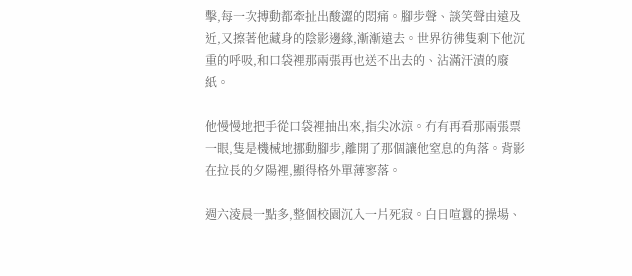擊,每一次搏動都牽扯出酸澀的悶痛。腳步聲、談笑聲由遠及近,又擦著他藏身的陰影邊緣,漸漸遠去。世界彷彿隻剩下他沉重的呼吸,和口袋裡那兩張再也送不出去的、沾滿汗漬的廢紙。

他慢慢地把手從口袋裡抽出來,指尖冰涼。冇有再看那兩張票一眼,隻是機械地挪動腳步,離開了那個讓他窒息的角落。背影在拉長的夕陽裡,顯得格外單薄寥落。

週六淩晨一點多,整個校園沉入一片死寂。白日喧囂的操場、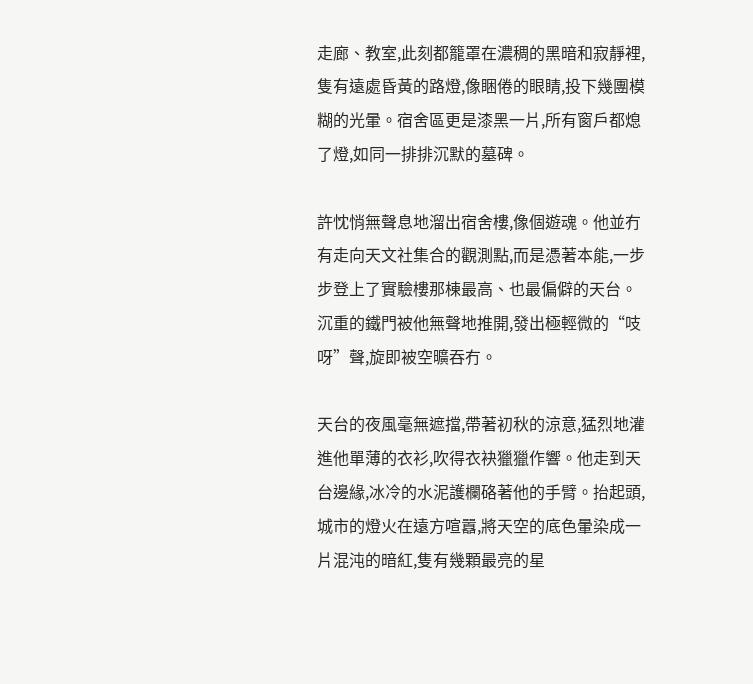走廊、教室,此刻都籠罩在濃稠的黑暗和寂靜裡,隻有遠處昏黃的路燈,像睏倦的眼睛,投下幾團模糊的光暈。宿舍區更是漆黑一片,所有窗戶都熄了燈,如同一排排沉默的墓碑。

許忱悄無聲息地溜出宿舍樓,像個遊魂。他並冇有走向天文社集合的觀測點,而是憑著本能,一步步登上了實驗樓那棟最高、也最偏僻的天台。沉重的鐵門被他無聲地推開,發出極輕微的“吱呀”聲,旋即被空曠吞冇。

天台的夜風毫無遮擋,帶著初秋的涼意,猛烈地灌進他單薄的衣衫,吹得衣袂獵獵作響。他走到天台邊緣,冰冷的水泥護欄硌著他的手臂。抬起頭,城市的燈火在遠方喧囂,將天空的底色暈染成一片混沌的暗紅,隻有幾顆最亮的星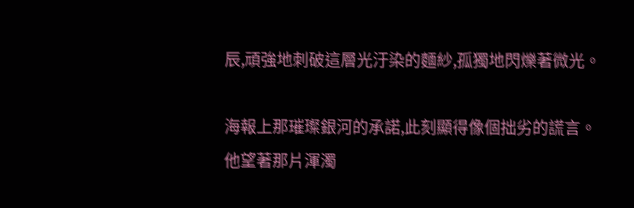辰,頑強地刺破這層光汙染的麵紗,孤獨地閃爍著微光。

海報上那璀璨銀河的承諾,此刻顯得像個拙劣的謊言。他望著那片渾濁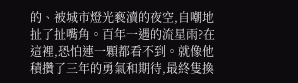的、被城市燈光褻瀆的夜空,自嘲地扯了扯嘴角。百年一遇的流星雨?在這裡,恐怕連一顆都看不到。就像他積攢了三年的勇氣和期待,最終隻換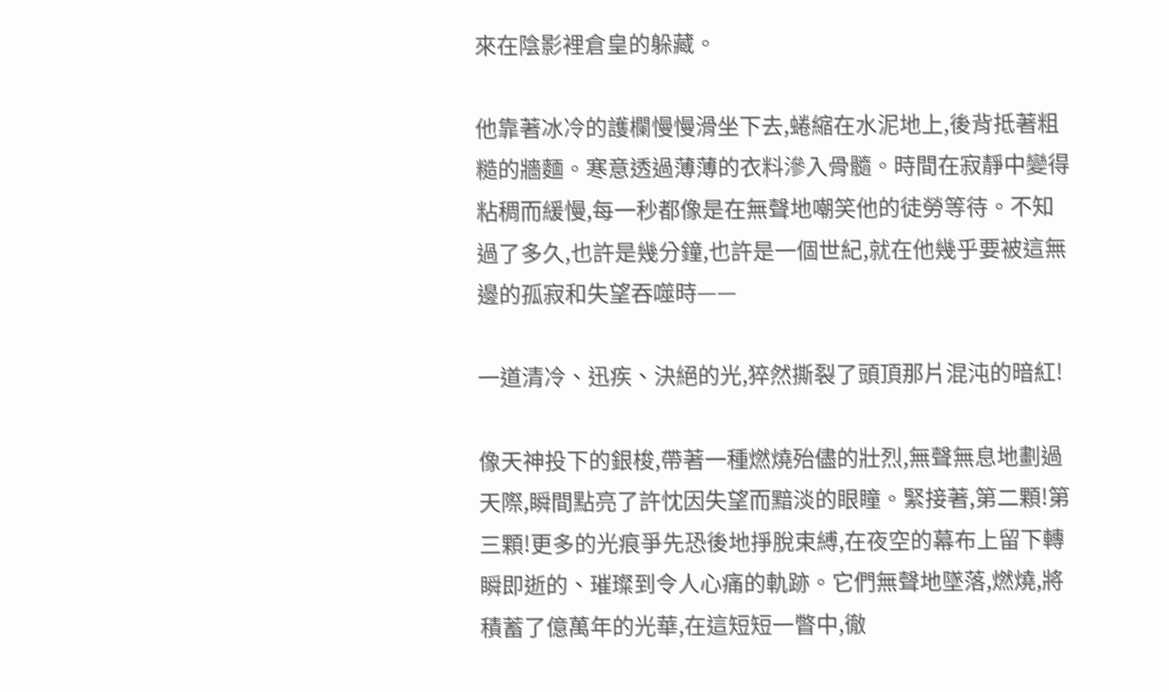來在陰影裡倉皇的躲藏。

他靠著冰冷的護欄慢慢滑坐下去,蜷縮在水泥地上,後背抵著粗糙的牆麵。寒意透過薄薄的衣料滲入骨髓。時間在寂靜中變得粘稠而緩慢,每一秒都像是在無聲地嘲笑他的徒勞等待。不知過了多久,也許是幾分鐘,也許是一個世紀,就在他幾乎要被這無邊的孤寂和失望吞噬時——

一道清冷、迅疾、決絕的光,猝然撕裂了頭頂那片混沌的暗紅!

像天神投下的銀梭,帶著一種燃燒殆儘的壯烈,無聲無息地劃過天際,瞬間點亮了許忱因失望而黯淡的眼瞳。緊接著,第二顆!第三顆!更多的光痕爭先恐後地掙脫束縛,在夜空的幕布上留下轉瞬即逝的、璀璨到令人心痛的軌跡。它們無聲地墜落,燃燒,將積蓄了億萬年的光華,在這短短一瞥中,徹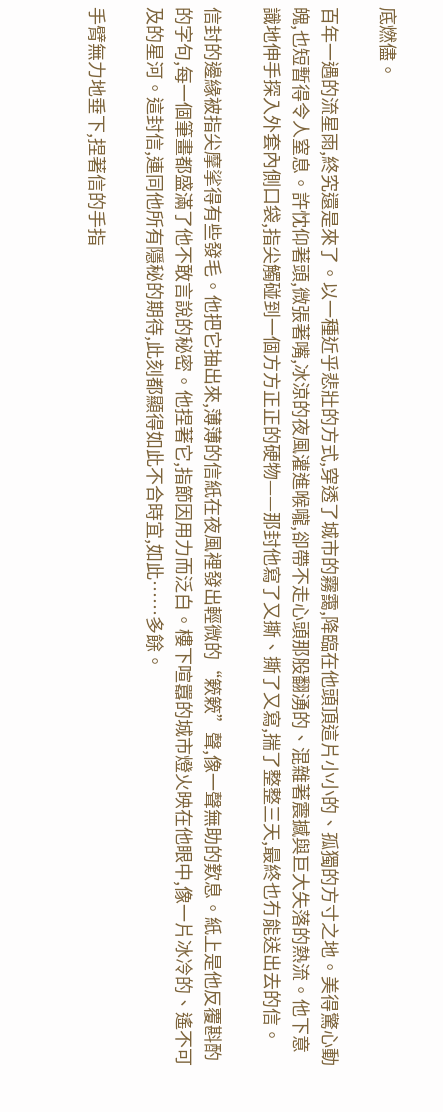底燃儘。

百年一遇的流星雨,終究還是來了。以一種近乎悲壯的方式,穿透了城市的霧靄,降臨在他頭頂這片小小的、孤獨的方寸之地。美得驚心動魄,也短暫得令人窒息。許忱仰著頭,微張著嘴,冰涼的夜風灌進喉嚨,卻帶不走心頭那股翻湧的、混雜著震撼與巨大失落的熱流。他下意識地伸手探入外套內側口袋,指尖觸碰到一個方方正正的硬物——那封他寫了又撕、撕了又寫,揣了整整三天,最終也冇能送出去的信。

信封的邊緣被指尖摩挲得有些發毛。他把它抽出來,薄薄的信紙在夜風裡發出輕微的“簌簌”聲,像一聲無助的歎息。紙上是他反覆斟酌的字句,每一個筆畫都盛滿了他不敢言說的秘密。他捏著它,指節因用力而泛白。樓下喧囂的城市燈火映在他眼中,像一片冰冷的、遙不可及的星河。這封信,連同他所有隱秘的期待,此刻都顯得如此不合時宜,如此……多餘。

手臂無力地垂下,捏著信的手指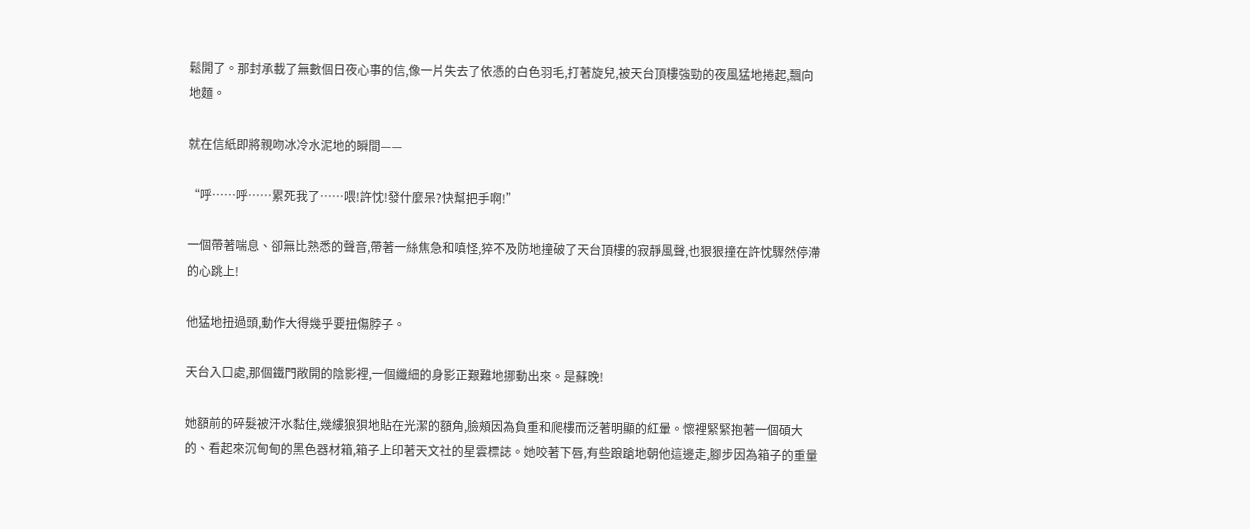鬆開了。那封承載了無數個日夜心事的信,像一片失去了依憑的白色羽毛,打著旋兒,被天台頂樓強勁的夜風猛地捲起,飄向地麵。

就在信紙即將親吻冰冷水泥地的瞬間——

“呼……呼……累死我了……喂!許忱!發什麼呆?快幫把手啊!”

一個帶著喘息、卻無比熟悉的聲音,帶著一絲焦急和嗔怪,猝不及防地撞破了天台頂樓的寂靜風聲,也狠狠撞在許忱驟然停滯的心跳上!

他猛地扭過頭,動作大得幾乎要扭傷脖子。

天台入口處,那個鐵門敞開的陰影裡,一個纖細的身影正艱難地挪動出來。是蘇晚!

她額前的碎髮被汗水黏住,幾縷狼狽地貼在光潔的額角,臉頰因為負重和爬樓而泛著明顯的紅暈。懷裡緊緊抱著一個碩大的、看起來沉甸甸的黑色器材箱,箱子上印著天文社的星雲標誌。她咬著下唇,有些踉蹌地朝他這邊走,腳步因為箱子的重量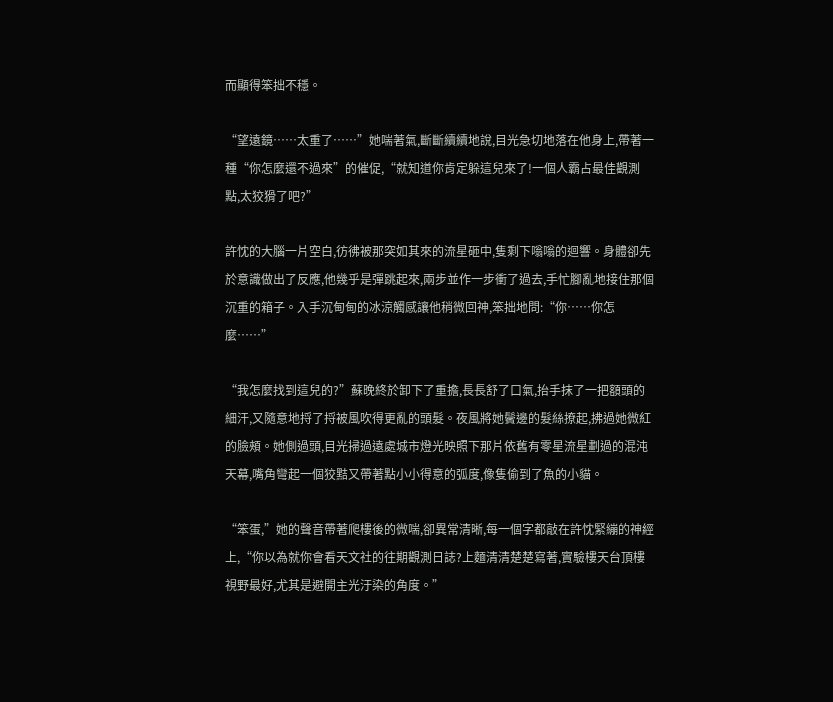而顯得笨拙不穩。

“望遠鏡……太重了……”她喘著氣,斷斷續續地說,目光急切地落在他身上,帶著一種“你怎麼還不過來”的催促,“就知道你肯定躲這兒來了!一個人霸占最佳觀測點,太狡猾了吧?”

許忱的大腦一片空白,彷彿被那突如其來的流星砸中,隻剩下嗡嗡的迴響。身體卻先於意識做出了反應,他幾乎是彈跳起來,兩步並作一步衝了過去,手忙腳亂地接住那個沉重的箱子。入手沉甸甸的冰涼觸感讓他稍微回神,笨拙地問:“你……你怎麼……”

“我怎麼找到這兒的?”蘇晚終於卸下了重擔,長長舒了口氣,抬手抹了一把額頭的細汗,又隨意地捋了捋被風吹得更亂的頭髮。夜風將她鬢邊的髮絲撩起,拂過她微紅的臉頰。她側過頭,目光掃過遠處城市燈光映照下那片依舊有零星流星劃過的混沌天幕,嘴角彎起一個狡黠又帶著點小小得意的弧度,像隻偷到了魚的小貓。

“笨蛋,”她的聲音帶著爬樓後的微喘,卻異常清晰,每一個字都敲在許忱緊繃的神經上,“你以為就你會看天文社的往期觀測日誌?上麵清清楚楚寫著,實驗樓天台頂樓視野最好,尤其是避開主光汙染的角度。”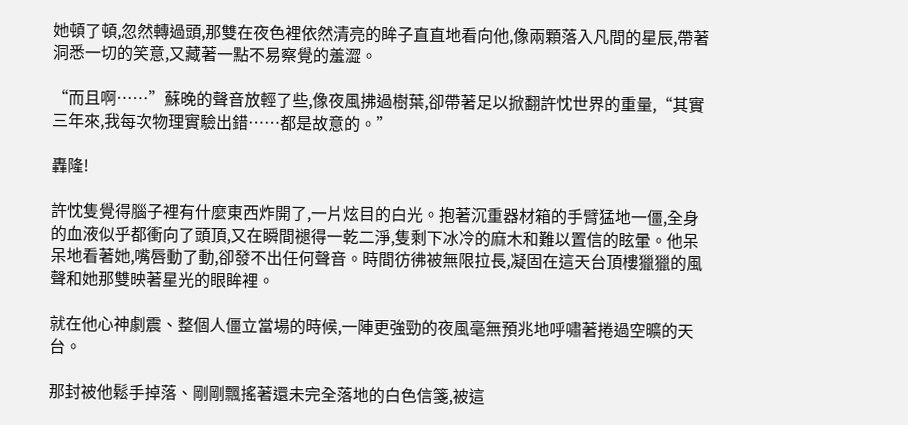她頓了頓,忽然轉過頭,那雙在夜色裡依然清亮的眸子直直地看向他,像兩顆落入凡間的星辰,帶著洞悉一切的笑意,又藏著一點不易察覺的羞澀。

“而且啊……”蘇晚的聲音放輕了些,像夜風拂過樹葉,卻帶著足以掀翻許忱世界的重量,“其實三年來,我每次物理實驗出錯……都是故意的。”

轟隆!

許忱隻覺得腦子裡有什麼東西炸開了,一片炫目的白光。抱著沉重器材箱的手臂猛地一僵,全身的血液似乎都衝向了頭頂,又在瞬間褪得一乾二淨,隻剩下冰冷的麻木和難以置信的眩暈。他呆呆地看著她,嘴唇動了動,卻發不出任何聲音。時間彷彿被無限拉長,凝固在這天台頂樓獵獵的風聲和她那雙映著星光的眼眸裡。

就在他心神劇震、整個人僵立當場的時候,一陣更強勁的夜風毫無預兆地呼嘯著捲過空曠的天台。

那封被他鬆手掉落、剛剛飄搖著還未完全落地的白色信箋,被這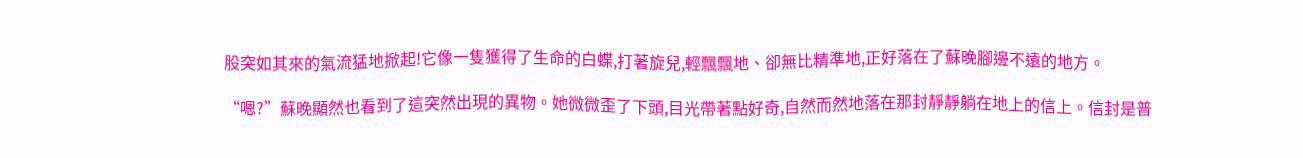股突如其來的氣流猛地掀起!它像一隻獲得了生命的白蝶,打著旋兒,輕飄飄地、卻無比精準地,正好落在了蘇晚腳邊不遠的地方。

“嗯?”蘇晚顯然也看到了這突然出現的異物。她微微歪了下頭,目光帶著點好奇,自然而然地落在那封靜靜躺在地上的信上。信封是普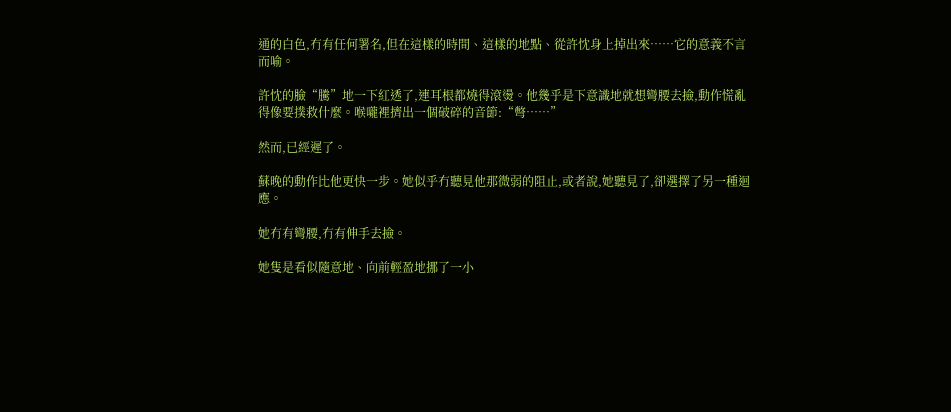通的白色,冇有任何署名,但在這樣的時間、這樣的地點、從許忱身上掉出來……它的意義不言而喻。

許忱的臉“騰”地一下紅透了,連耳根都燒得滾燙。他幾乎是下意識地就想彎腰去撿,動作慌亂得像要撲救什麼。喉嚨裡擠出一個破碎的音節:“彆……”

然而,已經遲了。

蘇晚的動作比他更快一步。她似乎冇聽見他那微弱的阻止,或者說,她聽見了,卻選擇了另一種迴應。

她冇有彎腰,冇有伸手去撿。

她隻是看似隨意地、向前輕盈地挪了一小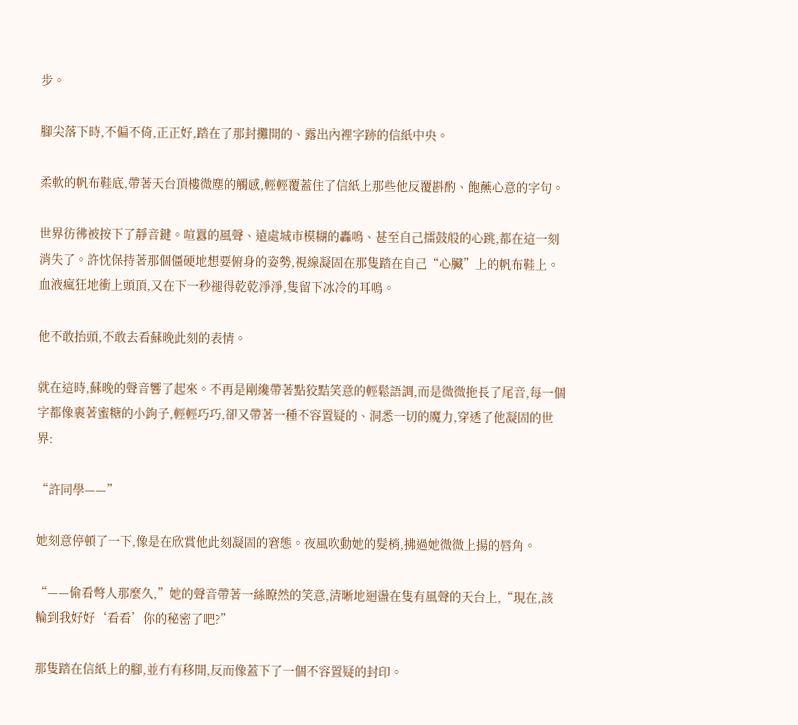步。

腳尖落下時,不偏不倚,正正好,踏在了那封攤開的、露出內裡字跡的信紙中央。

柔軟的帆布鞋底,帶著天台頂樓微塵的觸感,輕輕覆蓋住了信紙上那些他反覆斟酌、飽蘸心意的字句。

世界彷彿被按下了靜音鍵。喧囂的風聲、遠處城市模糊的轟鳴、甚至自己擂鼓般的心跳,都在這一刻消失了。許忱保持著那個僵硬地想要俯身的姿勢,視線凝固在那隻踏在自己“心臟”上的帆布鞋上。血液瘋狂地衝上頭頂,又在下一秒褪得乾乾淨淨,隻留下冰冷的耳鳴。

他不敢抬頭,不敢去看蘇晚此刻的表情。

就在這時,蘇晚的聲音響了起來。不再是剛纔帶著點狡黠笑意的輕鬆語調,而是微微拖長了尾音,每一個字都像裹著蜜糖的小鉤子,輕輕巧巧,卻又帶著一種不容置疑的、洞悉一切的魔力,穿透了他凝固的世界:

“許同學——”

她刻意停頓了一下,像是在欣賞他此刻凝固的窘態。夜風吹動她的髮梢,拂過她微微上揚的唇角。

“——偷看彆人那麼久,”她的聲音帶著一絲瞭然的笑意,清晰地迴盪在隻有風聲的天台上,“現在,該輪到我好好‘看看’你的秘密了吧?”

那隻踏在信紙上的腳,並冇有移開,反而像蓋下了一個不容置疑的封印。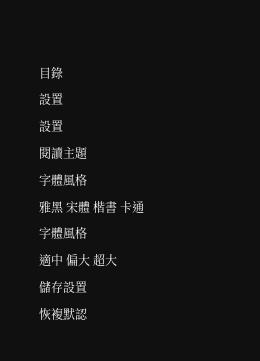目錄
設置
設置
閱讀主題
字體風格
雅黑 宋體 楷書 卡通
字體風格
適中 偏大 超大
儲存設置
恢複默認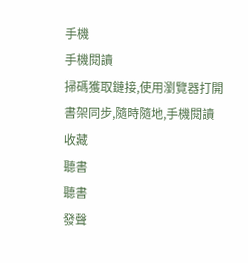手機
手機閱讀
掃碼獲取鏈接,使用瀏覽器打開
書架同步,隨時隨地,手機閱讀
收藏
聽書
聽書
發聲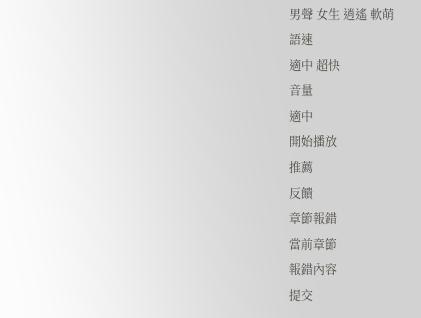男聲 女生 逍遙 軟萌
語速
適中 超快
音量
適中
開始播放
推薦
反饋
章節報錯
當前章節
報錯內容
提交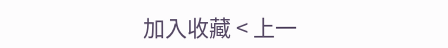加入收藏 < 上一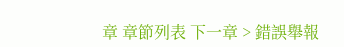章 章節列表 下一章 > 錯誤舉報